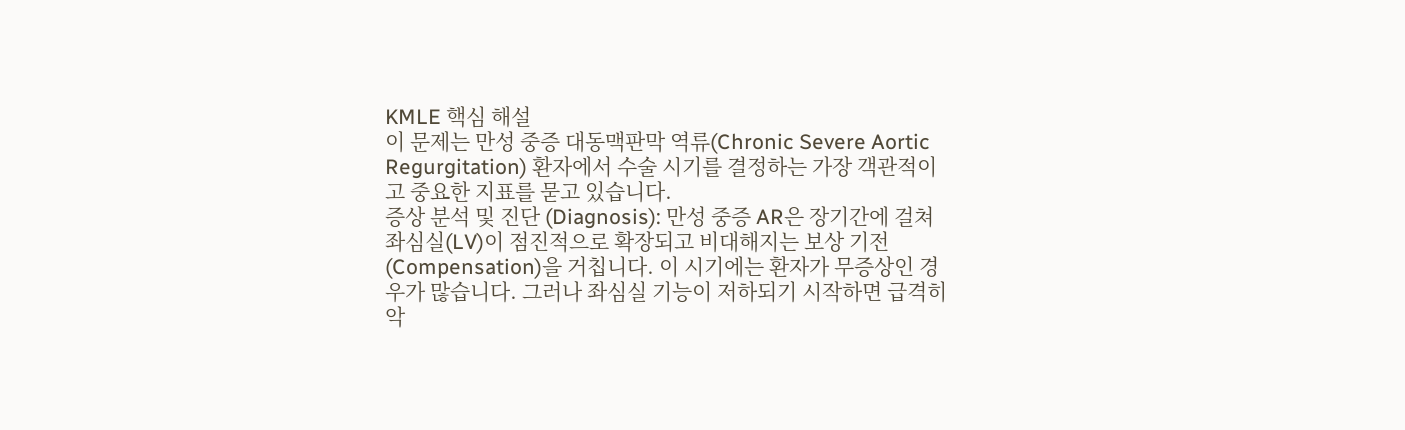KMLE 핵심 해설
이 문제는 만성 중증 대동맥판막 역류(Chronic Severe Aortic Regurgitation) 환자에서 수술 시기를 결정하는 가장 객관적이고 중요한 지표를 묻고 있습니다.
증상 분석 및 진단 (Diagnosis): 만성 중증 AR은 장기간에 걸쳐 좌심실(LV)이 점진적으로 확장되고 비대해지는 보상 기전(Compensation)을 거칩니다. 이 시기에는 환자가 무증상인 경우가 많습니다. 그러나 좌심실 기능이 저하되기 시작하면 급격히 악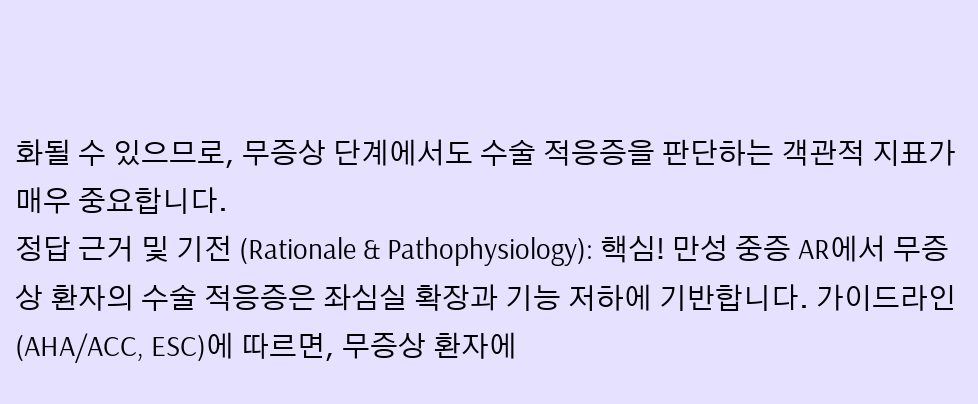화될 수 있으므로, 무증상 단계에서도 수술 적응증을 판단하는 객관적 지표가 매우 중요합니다.
정답 근거 및 기전 (Rationale & Pathophysiology): 핵심! 만성 중증 AR에서 무증상 환자의 수술 적응증은 좌심실 확장과 기능 저하에 기반합니다. 가이드라인(AHA/ACC, ESC)에 따르면, 무증상 환자에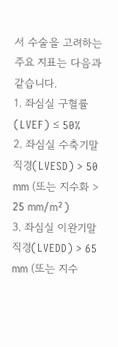서 수술을 고려하는 주요 지표는 다음과 같습니다.
1. 좌심실 구혈률(LVEF) ≤ 50%
2. 좌심실 수축기말 직경(LVESD) > 50 mm (또는 지수화 > 25 mm/m²)
3. 좌심실 이완기말 직경(LVEDD) > 65 mm (또는 지수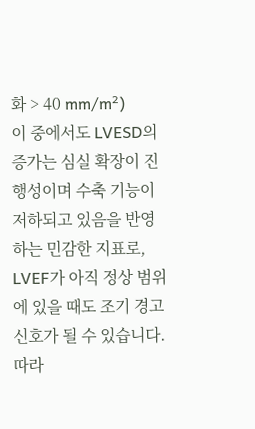화 > 40 mm/m²)
이 중에서도 LVESD의 증가는 심실 확장이 진행성이며 수축 기능이 저하되고 있음을 반영하는 민감한 지표로, LVEF가 아직 정상 범위에 있을 때도 조기 경고 신호가 될 수 있습니다. 따라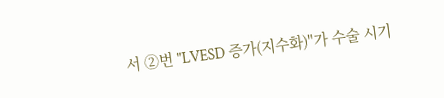서 ②번 "LVESD 증가(지수화)"가 수술 시기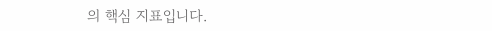의 핵심 지표입니다.